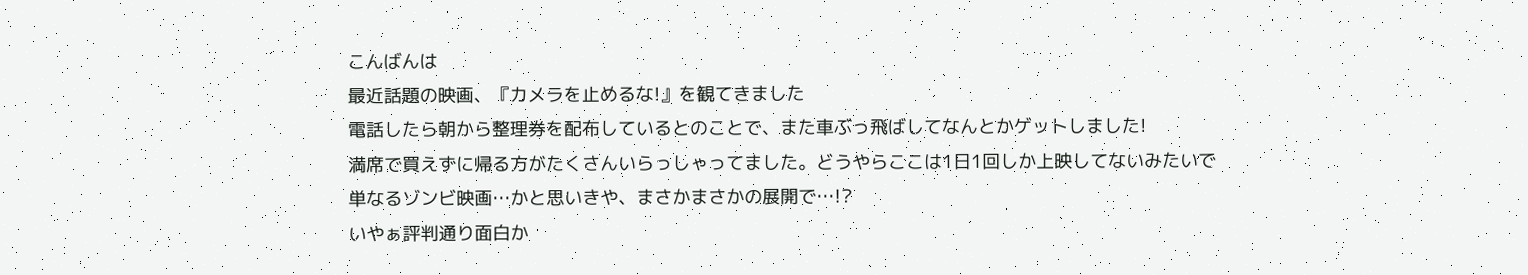こんばんは
最近話題の映画、『カメラを止めるな!』を観てきました
電話したら朝から整理券を配布しているとのことで、また車ぶっ飛ばしてなんとかゲットしました!
満席で買えずに帰る方がたくさんいらっしゃってました。どうやらここは1日1回しか上映してないみたいで
単なるゾンビ映画…かと思いきや、まさかまさかの展開で…!?
いやぁ評判通り面白か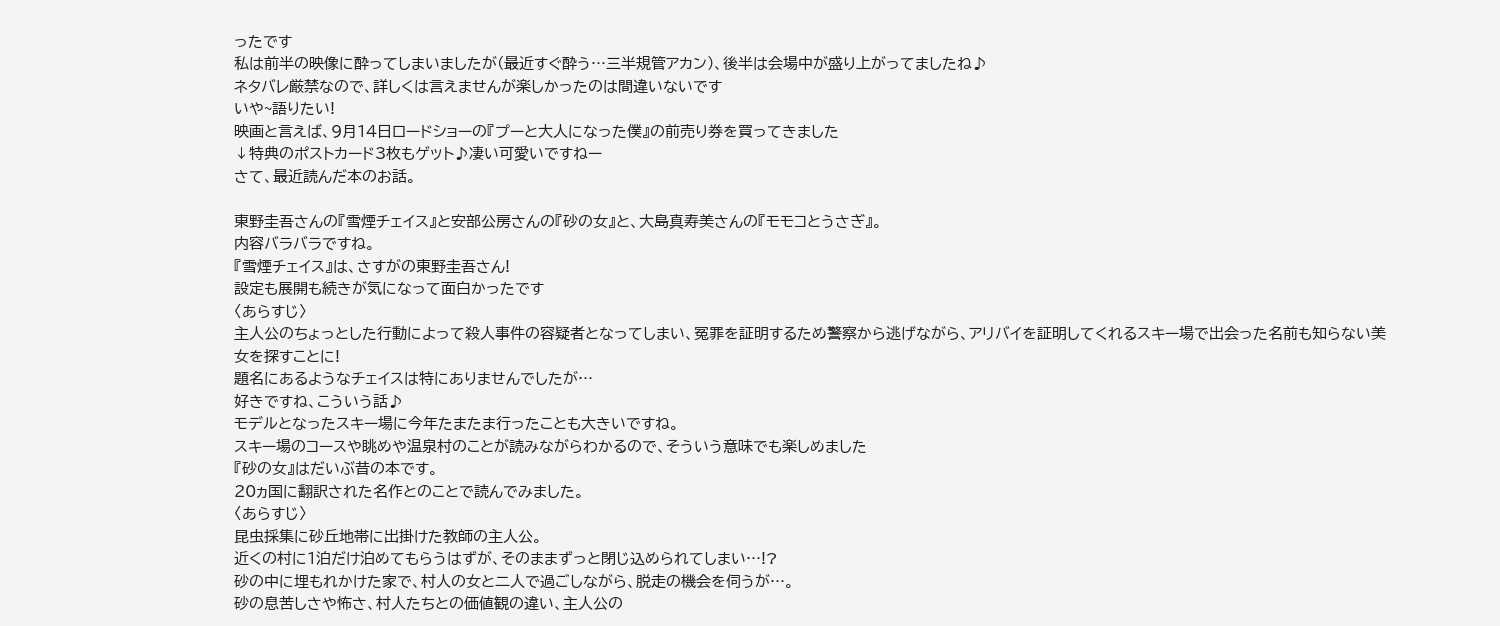ったです
私は前半の映像に酔ってしまいましたが(最近すぐ酔う…三半規管アカン)、後半は会場中が盛り上がってましたね♪
ネタバレ厳禁なので、詳しくは言えませんが楽しかったのは間違いないです
いや~語りたい!
映画と言えば、9月14日ロードショーの『プーと大人になった僕』の前売り券を買ってきました
↓特典のポストカード3枚もゲット♪凄い可愛いですねー
さて、最近読んだ本のお話。

東野圭吾さんの『雪煙チェイス』と安部公房さんの『砂の女』と、大島真寿美さんの『モモコとうさぎ』。
内容バラバラですね。
『雪煙チェイス』は、さすがの東野圭吾さん!
設定も展開も続きが気になって面白かったです
〈あらすじ〉
主人公のちょっとした行動によって殺人事件の容疑者となってしまい、冤罪を証明するため警察から逃げながら、アリバイを証明してくれるスキー場で出会った名前も知らない美女を探すことに!
題名にあるようなチェイスは特にありませんでしたが…
好きですね、こういう話♪
モデルとなったスキー場に今年たまたま行ったことも大きいですね。
スキー場のコースや眺めや温泉村のことが読みながらわかるので、そういう意味でも楽しめました
『砂の女』はだいぶ昔の本です。
20ヵ国に翻訳された名作とのことで読んでみました。
〈あらすじ〉
昆虫採集に砂丘地帯に出掛けた教師の主人公。
近くの村に1泊だけ泊めてもらうはずが、そのままずっと閉じ込められてしまい…!?
砂の中に埋もれかけた家で、村人の女と二人で過ごしながら、脱走の機会を伺うが…。
砂の息苦しさや怖さ、村人たちとの価値観の違い、主人公の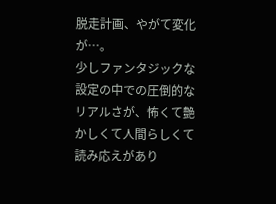脱走計画、やがて変化が…。
少しファンタジックな設定の中での圧倒的なリアルさが、怖くて艶かしくて人間らしくて読み応えがあり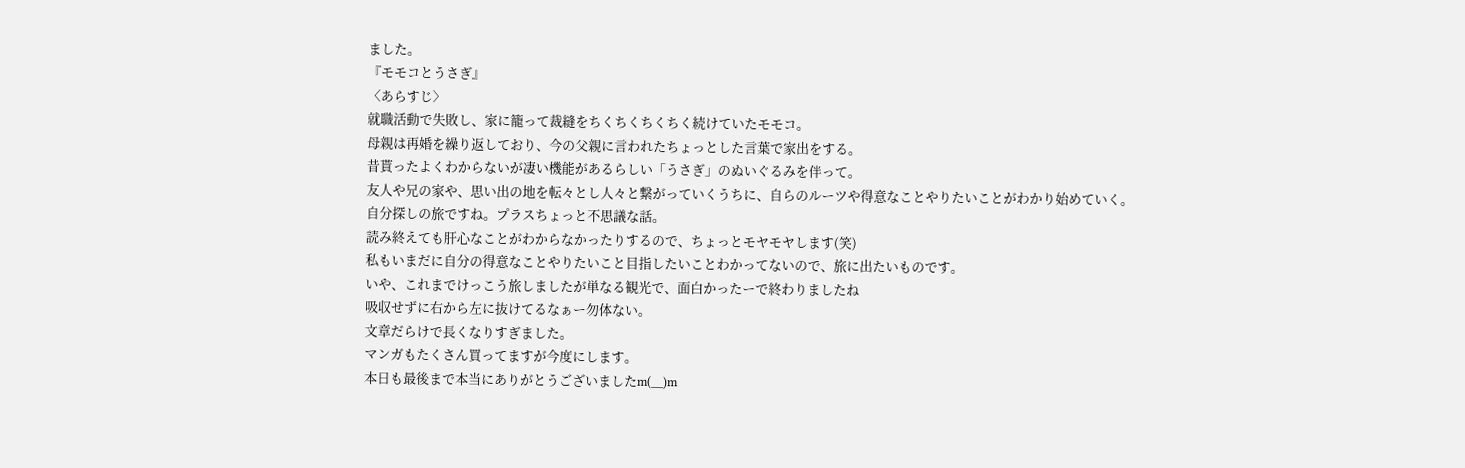ました。
『モモコとうさぎ』
〈あらすじ〉
就職活動で失敗し、家に籠って裁縫をちくちくちくちく続けていたモモコ。
母親は再婚を繰り返しており、今の父親に言われたちょっとした言葉で家出をする。
昔貰ったよくわからないが凄い機能があるらしい「うさぎ」のぬいぐるみを伴って。
友人や兄の家や、思い出の地を転々とし人々と繋がっていくうちに、自らのルーツや得意なことやりたいことがわかり始めていく。
自分探しの旅ですね。プラスちょっと不思議な話。
読み終えても肝心なことがわからなかったりするので、ちょっとモヤモヤします(笑)
私もいまだに自分の得意なことやりたいこと目指したいことわかってないので、旅に出たいものです。
いや、これまでけっこう旅しましたが単なる観光で、面白かったーで終わりましたね
吸収せずに右から左に抜けてるなぁー勿体ない。
文章だらけで長くなりすぎました。
マンガもたくさん買ってますが今度にします。
本日も最後まで本当にありがとうございましたm(__)m